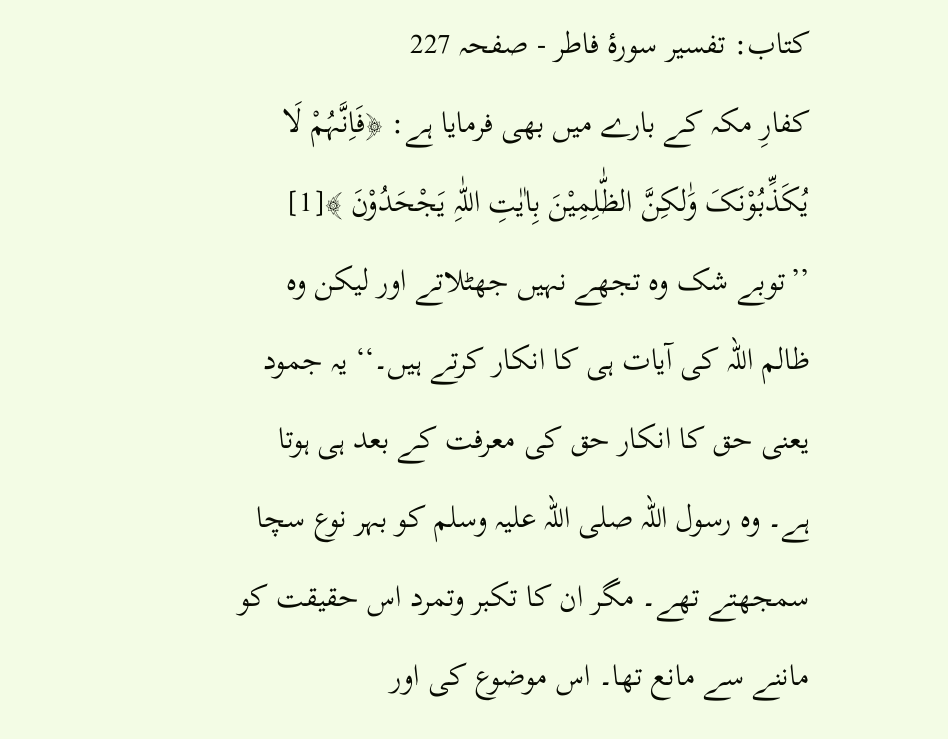کتاب: تفسیر سورۂ فاطر - صفحہ 227
کفارِ مکہ کے بارے میں بھی فرمایا ہے: ﴿فَاِنَّہُمْ لَا یُکَذِّبُوْنَکَ وَٰلکِنَّ الظّٰلِمِیْنَ بِاٰیٰتِ اللّٰہِ یَجْحَدُوْنَ ﴾[1] ’’توبے شک وہ تجھے نہیں جھٹلاتے اور لیکن وہ ظالم اللہ کی آیات ہی کا انکار کرتے ہیں۔‘‘ یہ جمود یعنی حق کا انکار حق کی معرفت کے بعد ہی ہوتا ہے۔ وہ رسول اللہ صلی اللہ علیہ وسلم کو بہر نوع سچا سمجھتے تھے۔ مگر ان کا تکبر وتمرد اس حقیقت کو ماننے سے مانع تھا۔ اس موضوع کی اور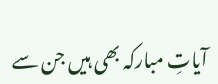آیاتِ مبارکہ بھی ہیں جن سے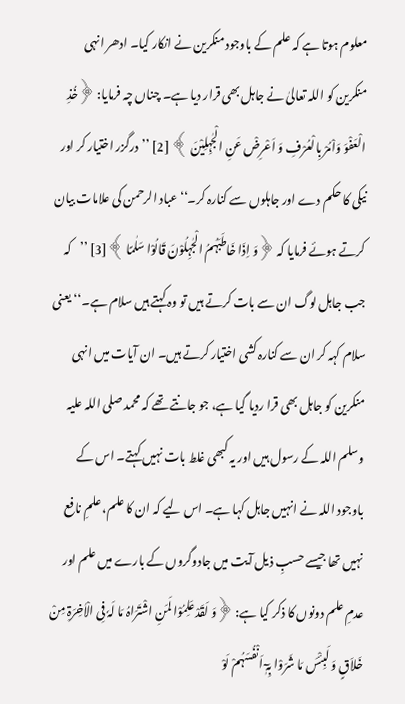معلوم ہوتا ہے کہ علم کے باوجود منکرین نے انکار کیا۔ ادھر انہی منکرین کو اللہ تعالیٰ نے جاہل بھی قرار دیا ہے۔ چناں چہ فرمایا: ﴿خُذِ الْعَفْوَ وَاْمُرْ بِالْعُرْفِ وَ اَعْرِضْ عَنِ الْجٰہِلِیْنَ ﴾ [2] ’’درگزر اختیار کر اور نیکی کا حکم دے اور جاہلوں سے کنارہ کر۔‘‘ عباد الرحمن کی علامات بیان کرتے ہوئے فرمایا کہ ﴿وَ اِذَا خَاطَبَہُمُ الْجٰہِلُوْنَ قَالُوْا سَلٰمًا ﴾[3] ’’کہ جب جاہل لوگ ان سے بات کرتے ہیں تو وہ کہتے ہیں سلام ہے۔‘‘ یعنی سلام کہہ کر ان سے کنارہ کشی اختیار کرتے ہیں۔ ان آیات میں انہی منکرین کو جاہل بھی قرا ردیا گیا ہے، جو جانتے تھے کہ محمد صلی اللہ علیہ وسلم اللہ کے رسول ہیں اور یہ کبھی غلط بات نہیں کہتے۔ اس کے باوجود اللہ نے انہیں جاہل کہا ہے۔ اس لیے کہ ان کا علم، علمِ نافع نہیں تھا جیسے حسبِ ذیل آیت میں جادوگروں کے بارے میں علم اور عدمِ علم دونوں کا ذکر کیا ہے: ﴿وَ لَقَدْ عَلِمُوْا لَمَنِ اشْتَرَاہُ مَا لَہٗ فِی الْاٰخِرَۃِ مِنْ خَلاَقٍ وَ لَبِئْسَ مَا شَرَوْا بِہٖٓ اَنْفُسَہُمْ لَوْ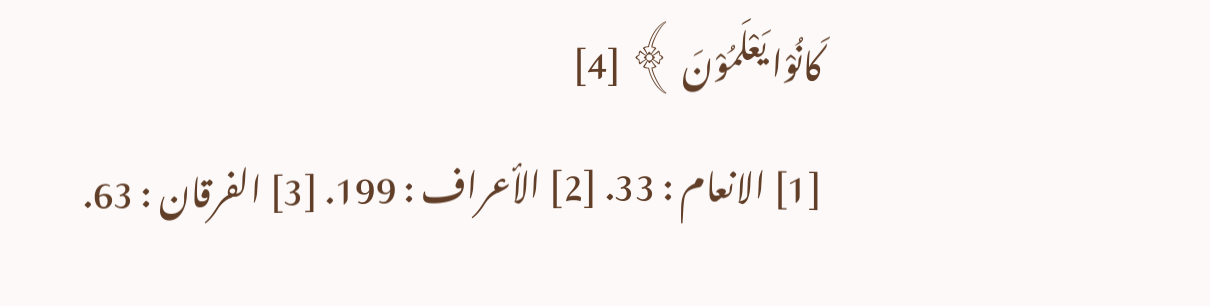کَانُوْا یَعْلَمُوْنَ ﴾ [4]
[1] الانعام : 33. [2] الأعراف : 199. [3] الفرقان : 63.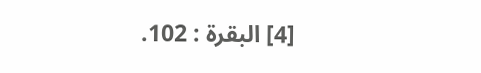[4] البقرۃ : 102.